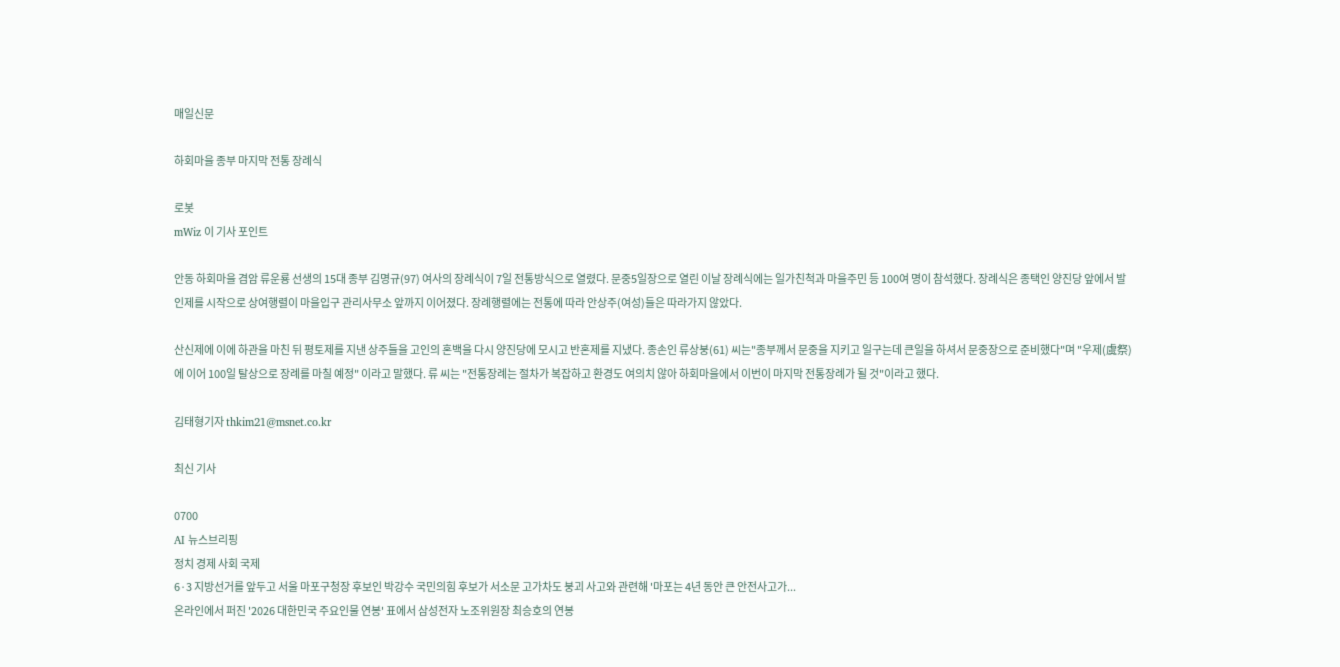매일신문

하회마을 종부 마지막 전통 장례식

로봇
mWiz 이 기사 포인트

안동 하회마을 겸암 류운룡 선생의 15대 종부 김명규(97) 여사의 장례식이 7일 전통방식으로 열렸다. 문중5일장으로 열린 이날 장례식에는 일가친척과 마을주민 등 100여 명이 참석했다. 장례식은 종택인 양진당 앞에서 발인제를 시작으로 상여행렬이 마을입구 관리사무소 앞까지 이어졌다. 장례행렬에는 전통에 따라 안상주(여성)들은 따라가지 않았다.

산신제에 이에 하관을 마친 뒤 평토제를 지낸 상주들을 고인의 혼백을 다시 양진당에 모시고 반혼제를 지냈다. 종손인 류상붕(61) 씨는"종부께서 문중을 지키고 일구는데 큰일을 하셔서 문중장으로 준비했다"며 "우제(虞祭)에 이어 100일 탈상으로 장례를 마칠 예정" 이라고 말했다. 류 씨는 "전통장례는 절차가 복잡하고 환경도 여의치 않아 하회마을에서 이번이 마지막 전통장례가 될 것"이라고 했다.

김태형기자 thkim21@msnet.co.kr

최신 기사

0700
AI 뉴스브리핑
정치 경제 사회 국제
6·3 지방선거를 앞두고 서울 마포구청장 후보인 박강수 국민의힘 후보가 서소문 고가차도 붕괴 사고와 관련해 '마포는 4년 동안 큰 안전사고가...
온라인에서 퍼진 '2026 대한민국 주요인물 연봉' 표에서 삼성전자 노조위원장 최승호의 연봉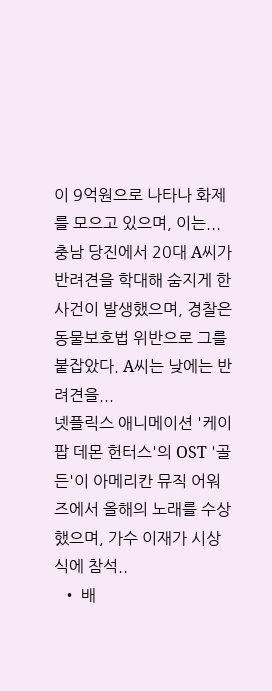이 9억원으로 나타나 화제를 모으고 있으며, 이는...
충남 당진에서 20대 A씨가 반려견을 학대해 숨지게 한 사건이 발생했으며, 경찰은 동물보호법 위반으로 그를 붙잡았다. A씨는 낮에는 반려견을...
넷플릭스 애니메이션 '케이팝 데몬 헌터스'의 OST '골든'이 아메리칸 뮤직 어워즈에서 올해의 노래를 수상했으며, 가수 이재가 시상식에 참석..
  • 배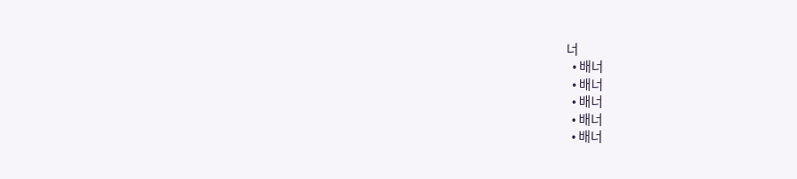너
  • 배너
  • 배너
  • 배너
  • 배너
  • 배너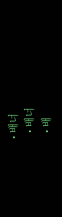• 배너
  • 배너
  • 배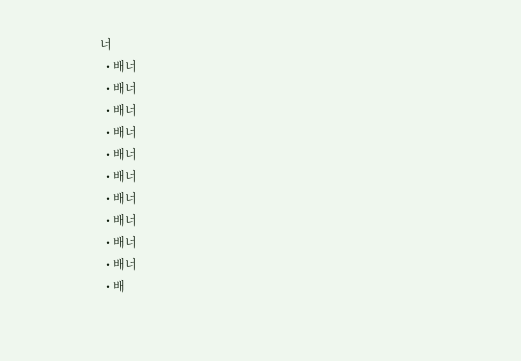너
  • 배너
  • 배너
  • 배너
  • 배너
  • 배너
  • 배너
  • 배너
  • 배너
  • 배너
  • 배너
  • 배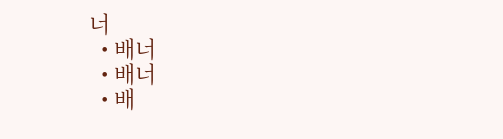너
  • 배너
  • 배너
  • 배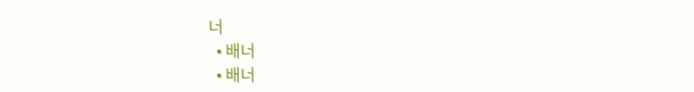너
  • 배너
  • 배너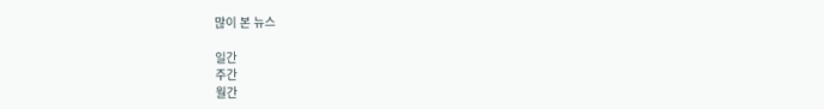많이 본 뉴스

일간
주간
월간